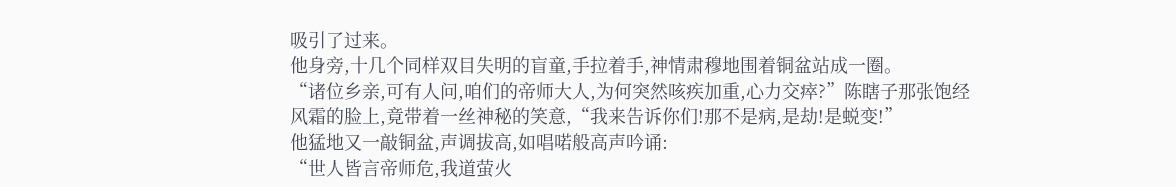吸引了过来。
他身旁,十几个同样双目失明的盲童,手拉着手,神情肃穆地围着铜盆站成一圈。
“诸位乡亲,可有人问,咱们的帝师大人,为何突然咳疾加重,心力交瘁?”陈瞎子那张饱经风霜的脸上,竟带着一丝神秘的笑意,“我来告诉你们!那不是病,是劫!是蜕变!”
他猛地又一敲铜盆,声调拔高,如唱喏般高声吟诵:
“世人皆言帝师危,我道萤火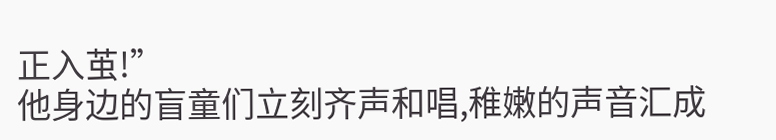正入茧!”
他身边的盲童们立刻齐声和唱,稚嫩的声音汇成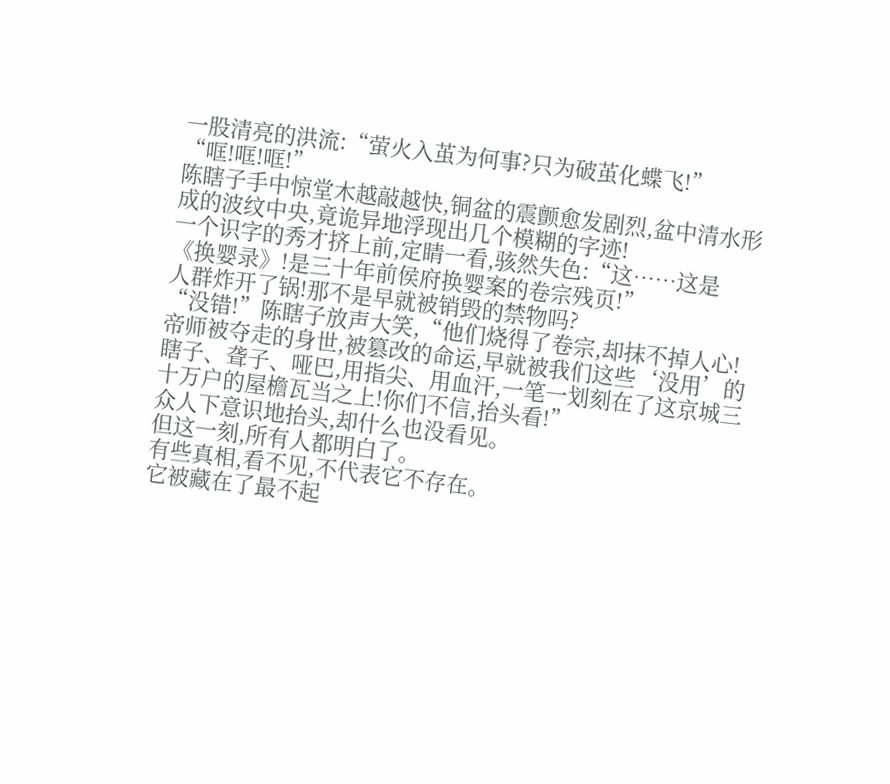一股清亮的洪流:“萤火入茧为何事?只为破茧化蝶飞!”
“哐!哐!哐!”
陈瞎子手中惊堂木越敲越快,铜盆的震颤愈发剧烈,盆中清水形成的波纹中央,竟诡异地浮现出几个模糊的字迹!
一个识字的秀才挤上前,定睛一看,骇然失色:“这……这是《换婴录》!是三十年前侯府换婴案的卷宗残页!”
人群炸开了锅!那不是早就被销毁的禁物吗?
“没错!”陈瞎子放声大笑,“他们烧得了卷宗,却抹不掉人心!帝师被夺走的身世,被篡改的命运,早就被我们这些‘没用’的瞎子、聋子、哑巴,用指尖、用血汗,一笔一划刻在了这京城三十万户的屋檐瓦当之上!你们不信,抬头看!”
众人下意识地抬头,却什么也没看见。
但这一刻,所有人都明白了。
有些真相,看不见,不代表它不存在。
它被藏在了最不起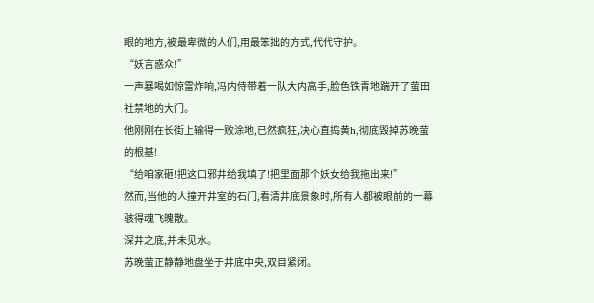眼的地方,被最卑微的人们,用最笨拙的方式,代代守护。
“妖言惑众!”
一声暴喝如惊雷炸响,冯内侍带着一队大内高手,脸色铁青地踹开了萤田社禁地的大门。
他刚刚在长街上输得一败涂地,已然疯狂,决心直捣黄h,彻底毁掉苏晚萤的根基!
“给咱家砸!把这口邪井给我填了!把里面那个妖女给我拖出来!”
然而,当他的人撞开井室的石门,看清井底景象时,所有人都被眼前的一幕骇得魂飞魄散。
深井之底,并未见水。
苏晚萤正静静地盘坐于井底中央,双目紧闭。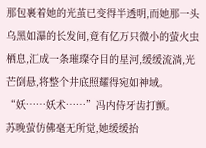那包裹着她的光茧已变得半透明,而她那一头乌黑如瀑的长发间,竟有亿万只微小的萤火虫栖息,汇成一条璀璨夺目的星河,缓缓流淌,光芒倒悬,将整个井底照耀得宛如神域。
“妖……妖术……”冯内侍牙齿打颤。
苏晚萤仿佛毫无所觉,她缓缓抬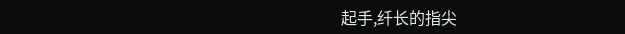起手,纤长的指尖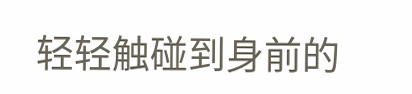轻轻触碰到身前的